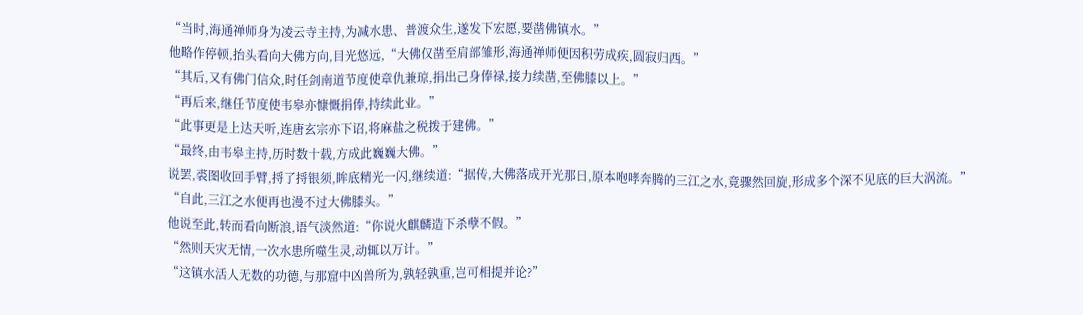“当时,海通禅师身为凌云寺主持,为减水患、普渡众生,遂发下宏愿,要凿佛镇水。”
他略作停顿,抬头看向大佛方向,目光悠远,“大佛仅凿至肩部雏形,海通禅师便因积劳成疾,圆寂归西。”
“其后,又有佛门信众,时任剑南道节度使章仇兼琼,捐出己身俸禄,接力续凿,至佛膝以上。”
“再后来,继任节度使韦皋亦慷慨捐俸,持续此业。”
“此事更是上达天听,连唐玄宗亦下诏,将麻盐之税拨于建佛。”
“最终,由韦皋主持,历时数十载,方成此巍巍大佛。”
说罢,裘图收回手臂,捋了捋银须,眸底精光一闪,继续道:“据传,大佛落成开光那日,原本咆哮奔腾的三江之水,竟骤然回旋,形成多个深不见底的巨大涡流。”
“自此,三江之水便再也漫不过大佛膝头。”
他说至此,转而看向断浪,语气淡然道:“你说火麒麟造下杀孽不假。”
“然则天灾无情,一次水患所噬生灵,动辄以万计。”
“这镇水活人无数的功德,与那窟中凶兽所为,孰轻孰重,岂可相提并论?”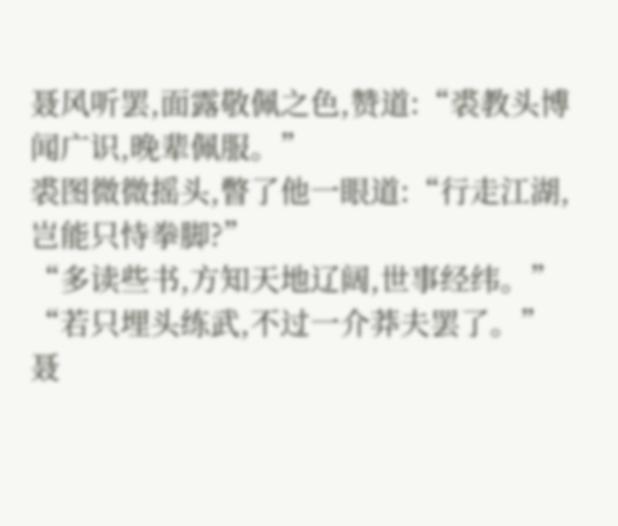聂风听罢,面露敬佩之色,赞道:“裘教头博闻广识,晚辈佩服。”
裘图微微摇头,瞥了他一眼道:“行走江湖,岂能只恃拳脚?”
“多读些书,方知天地辽阔,世事经纬。”
“若只埋头练武,不过一介莽夫罢了。”
聂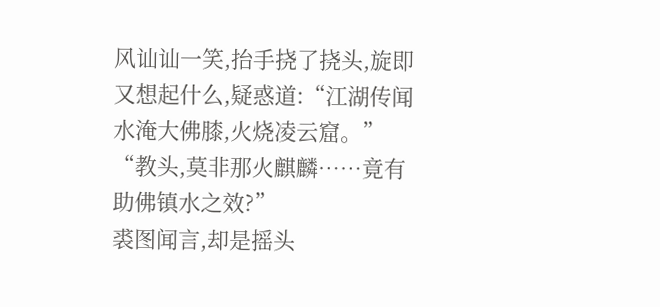风讪讪一笑,抬手挠了挠头,旋即又想起什么,疑惑道:“江湖传闻水淹大佛膝,火烧凌云窟。”
“教头,莫非那火麒麟……竟有助佛镇水之效?”
裘图闻言,却是摇头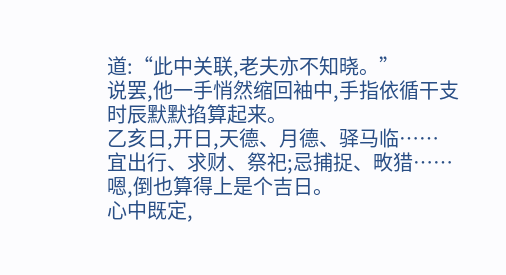道:“此中关联,老夫亦不知晓。”
说罢,他一手悄然缩回袖中,手指依循干支时辰默默掐算起来。
乙亥日,开日,天德、月德、驿马临……
宜出行、求财、祭祀;忌捕捉、畋猎……
嗯,倒也算得上是个吉日。
心中既定,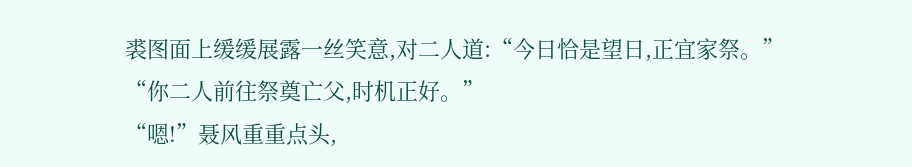裘图面上缓缓展露一丝笑意,对二人道:“今日恰是望日,正宜家祭。”
“你二人前往祭奠亡父,时机正好。”
“嗯!”聂风重重点头,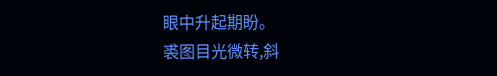眼中升起期盼。
裘图目光微转,斜